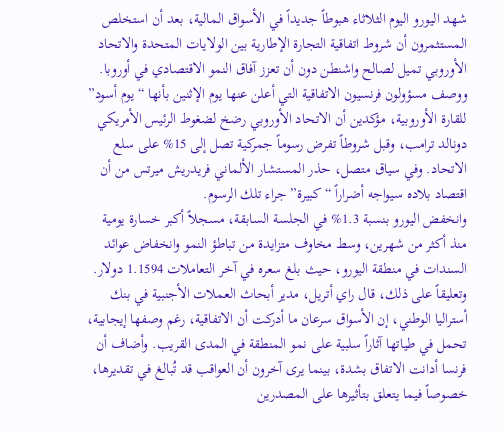شهد اليورو اليوم الثلاثاء هبوطاً جديداً في الأسواق المالية، بعد أن استخلص المستثمرون أن شروط اتفاقية التجارة الإطارية بين الولايات المتحدة والاتحاد الأوروبي تميل لصالح واشنطن دون أن تعزز آفاق النمو الاقتصادي في أوروبا.
ووصف مسؤولون فرنسيون الاتفاقية التي أعلن عنها يوم الإثنين بأنها “يوم أسود” للقارة الأوروبية، مؤكدين أن الاتحاد الأوروبي رضخ لضغوط الرئيس الأمريكي دونالد ترامب، وقبل شروطاً تفرض رسوماً جمركية تصل إلى 15% على سلع الاتحاد. وفي سياق متصل، حذر المستشار الألماني فريدريش ميرتس من أن اقتصاد بلاده سيواجه أضراراً “كبيرة” جراء تلك الرسوم.
وانخفض اليورو بنسبة 1.3% في الجلسة السابقة، مسجلاً أكبر خسارة يومية منذ أكثر من شهرين، وسط مخاوف متزايدة من تباطؤ النمو وانخفاض عوائد السندات في منطقة اليورو، حيث بلغ سعره في آخر التعاملات 1.1594 دولار.
وتعليقاً على ذلك، قال راي أتريل، مدير أبحاث العملات الأجنبية في بنك أستراليا الوطني، إن الأسواق سرعان ما أدركت أن الاتفاقية، رغم وصفها إيجابية، تحمل في طياتها آثاراً سلبية على نمو المنطقة في المدى القريب. وأضاف أن فرنسا أدانت الاتفاق بشدة، بينما يرى آخرون أن العواقب قد تُبالغ في تقديرها، خصوصاً فيما يتعلق بتأثيرها على المصدرين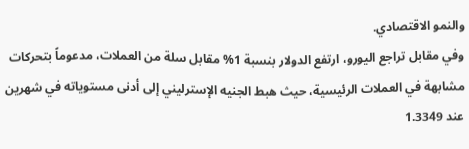والنمو الاقتصادي.
وفي مقابل تراجع اليورو، ارتفع الدولار بنسبة 1% مقابل سلة من العملات، مدعوماً بتحركات مشابهة في العملات الرئيسية، حيث هبط الجنيه الإسترليني إلى أدنى مستوياته في شهرين عند 1.3349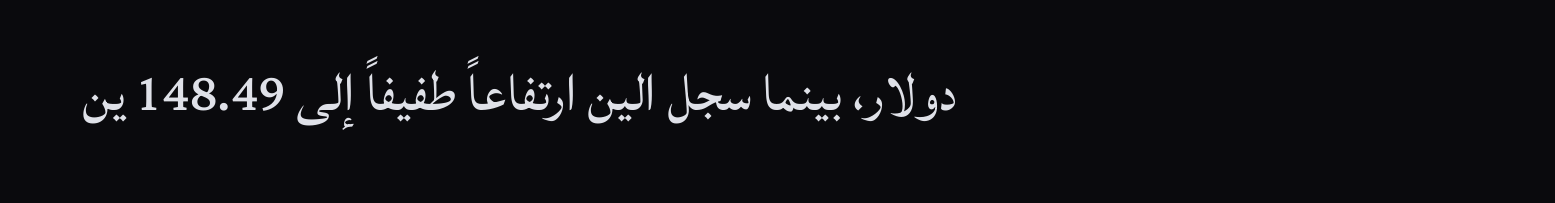دولار، بينما سجل الين ارتفاعاً طفيفاً إلى 148.49 ين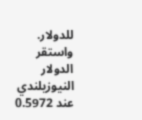للدولار. واستقر الدولار النيوزيلندي عند 0.5972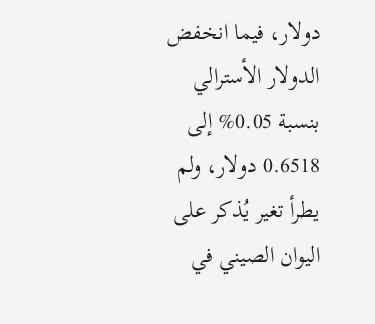دولار، فيما انخفض الدولار الأسترالي بنسبة 0.05% إلى 0.6518 دولار، ولم يطرأ تغير يُذكر على اليوان الصيني في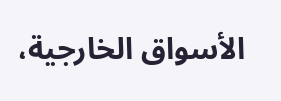الأسواق الخارجية،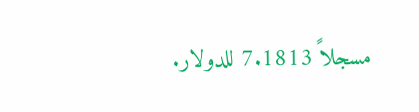مسجلاً 7.1813 للدولار.